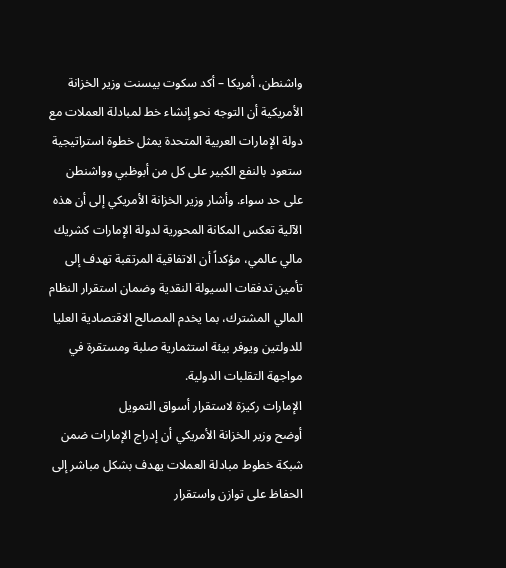واشنطن، أمريكا – أكد سكوت بيسنت وزير الخزانة الأمريكية أن التوجه نحو إنشاء خط لمبادلة العملات مع دولة الإمارات العربية المتحدة يمثل خطوة استراتيجية ستعود بالنفع الكبير على كل من أبوظبي وواشنطن على حد سواء. وأشار وزير الخزانة الأمريكي إلى أن هذه الآلية تعكس المكانة المحورية لدولة الإمارات كشريك مالي عالمي، مؤكداً أن الاتفاقية المرتقبة تهدف إلى تأمين تدفقات السيولة النقدية وضمان استقرار النظام المالي المشترك، بما يخدم المصالح الاقتصادية العليا للدولتين ويوفر بيئة استثمارية صلبة ومستقرة في مواجهة التقلبات الدولية.
الإمارات ركيزة لاستقرار أسواق التمويل
أوضح وزير الخزانة الأمريكي أن إدراج الإمارات ضمن شبكة خطوط مبادلة العملات يهدف بشكل مباشر إلى الحفاظ على توازن واستقرار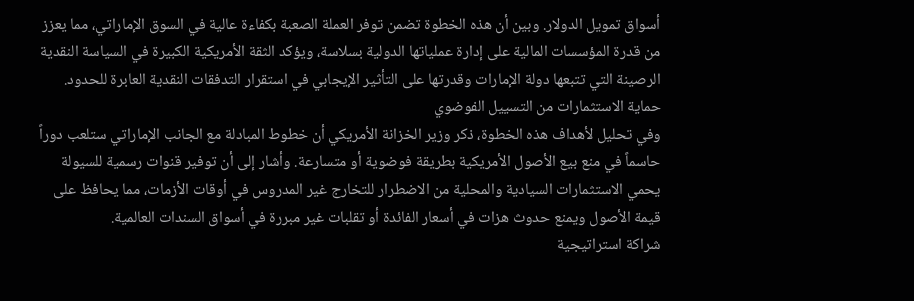أسواق تمويل الدولار. وبين أن هذه الخطوة تضمن توفر العملة الصعبة بكفاءة عالية في السوق الإماراتي، مما يعزز من قدرة المؤسسات المالية على إدارة عملياتها الدولية بسلاسة، ويؤكد الثقة الأمريكية الكبيرة في السياسة النقدية الرصينة التي تتبعها دولة الإمارات وقدرتها على التأثير الإيجابي في استقرار التدفقات النقدية العابرة للحدود.
حماية الاستثمارات من التسييل الفوضوي
وفي تحليل لأهداف هذه الخطوة، ذكر وزير الخزانة الأمريكي أن خطوط المبادلة مع الجانب الإماراتي ستلعب دوراً حاسماً في منع بيع الأصول الأمريكية بطريقة فوضوية أو متسارعة. وأشار إلى أن توفير قنوات رسمية للسيولة يحمي الاستثمارات السيادية والمحلية من الاضطرار للتخارج غير المدروس في أوقات الأزمات، مما يحافظ على قيمة الأصول ويمنع حدوث هزات في أسعار الفائدة أو تقلبات غير مبررة في أسواق السندات العالمية.
شراكة استراتيجية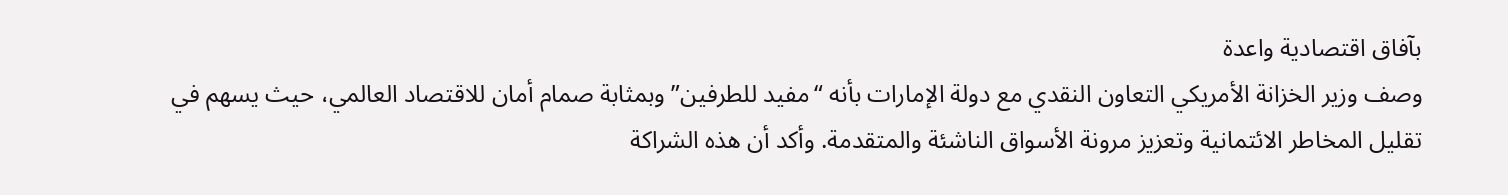بآفاق اقتصادية واعدة
وصف وزير الخزانة الأمريكي التعاون النقدي مع دولة الإمارات بأنه “مفيد للطرفين” وبمثابة صمام أمان للاقتصاد العالمي، حيث يسهم في تقليل المخاطر الائتمانية وتعزيز مرونة الأسواق الناشئة والمتقدمة. وأكد أن هذه الشراكة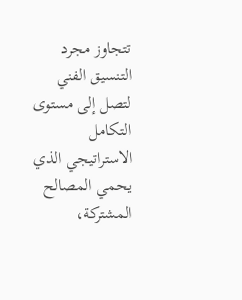تتجاوز مجرد التنسيق الفني لتصل إلى مستوى التكامل الاستراتيجي الذي يحمي المصالح المشتركة،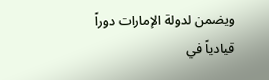ويضمن لدولة الإمارات دوراً قيادياً في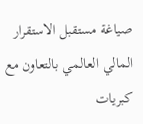صياغة مستقبل الاستقرار المالي العالمي بالتعاون مع كبريات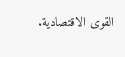القوى الاقتصادية.